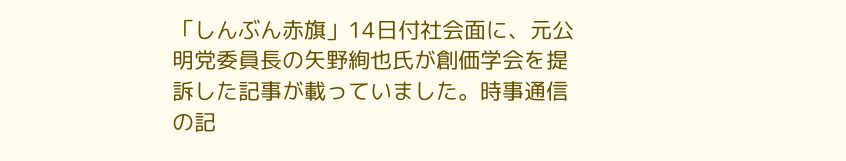「しんぶん赤旗」14日付社会面に、元公明党委員長の矢野絢也氏が創価学会を提訴した記事が載っていました。時事通信の記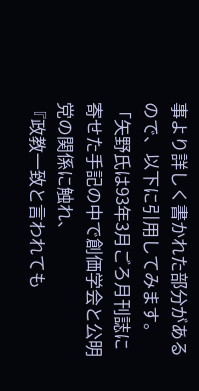事より詳しく書かれた部分があるので、以下に引用してみます。
「矢野氏は93年3月ごろ月刊誌に寄せた手記の中で創価学会と公明党の関係に触れ、
『政教一致と言われても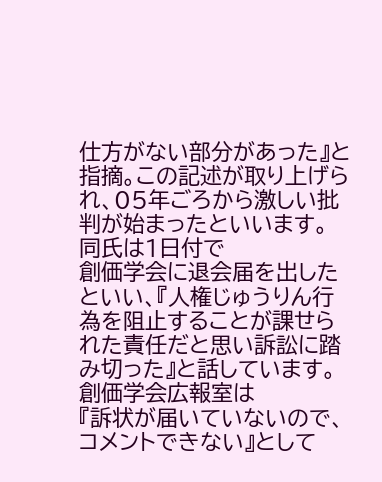仕方がない部分があった』と指摘。この記述が取り上げられ、05年ごろから激しい批判が始まったといいます。
同氏は1日付で
創価学会に退会届を出したといい、『人権じゅうりん行為を阻止することが課せられた責任だと思い訴訟に踏み切った』と話しています。
創価学会広報室は
『訴状が届いていないので、コメントできない』として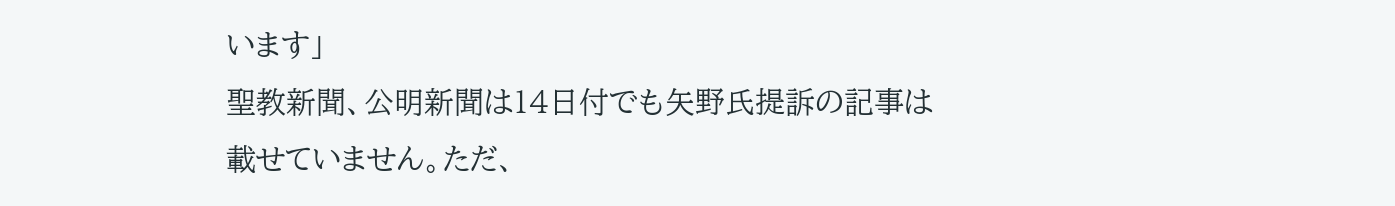います」
聖教新聞、公明新聞は14日付でも矢野氏提訴の記事は
載せていません。ただ、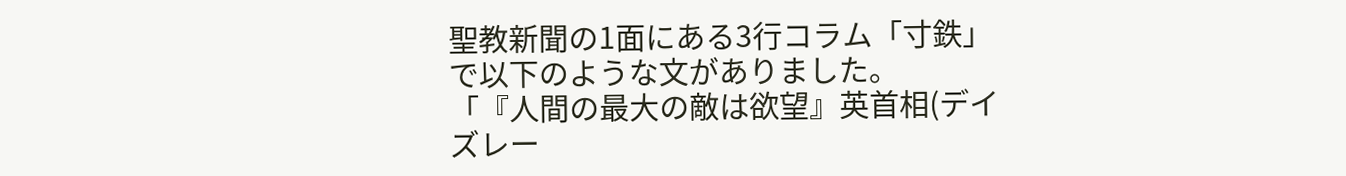聖教新聞の1面にある3行コラム「寸鉄」で以下のような文がありました。
「『人間の最大の敵は欲望』英首相(デイズレー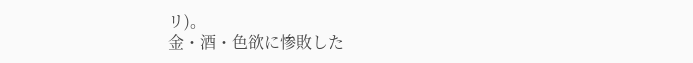リ)。
金・酒・色欲に惨敗した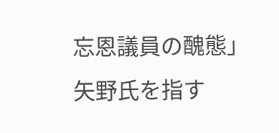忘恩議員の醜態」
矢野氏を指す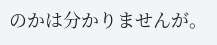のかは分かりませんが。